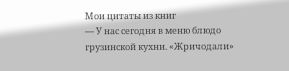Мои цитаты из книг
— У нас сегодня в меню блюдо грузинской кухни. «Жричодали»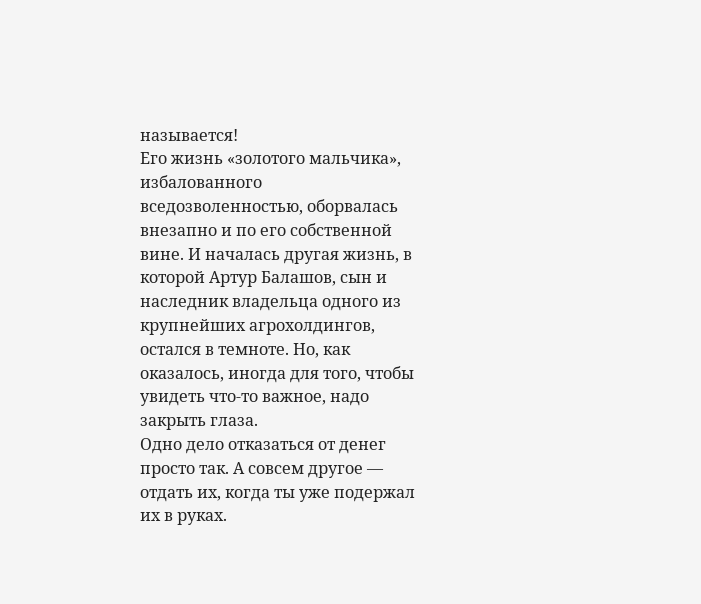называется!
Его жизнь «золотого мальчика», избалованного вседозволенностью, оборвалась внезапно и по его собственной вине. И началась другая жизнь, в которой Артур Балашов, сын и наследник владельца одного из крупнейших агрохолдингов, остался в темноте. Но, как оказалось, иногда для того, чтобы увидеть что-то важное, надо закрыть глаза.
Одно дело отказаться от денег просто так. А совсем другое — отдать их, когда ты уже подержал их в руках.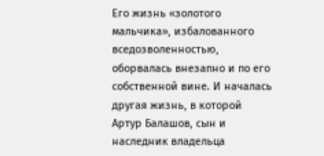Его жизнь «золотого мальчика», избалованного вседозволенностью, оборвалась внезапно и по его собственной вине. И началась другая жизнь, в которой Артур Балашов, сын и наследник владельца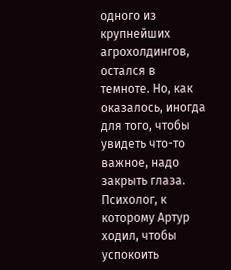одного из крупнейших агрохолдингов, остался в темноте. Но, как оказалось, иногда для того, чтобы увидеть что-то важное, надо закрыть глаза.
Психолог, к которому Артур ходил, чтобы успокоить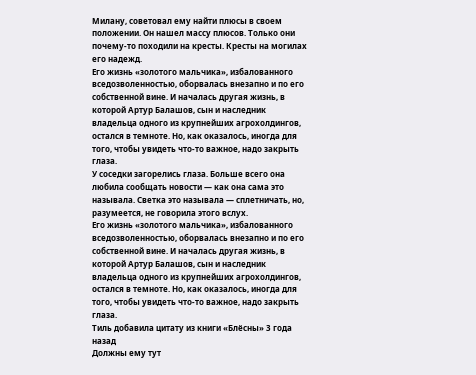Милану, советовал ему найти плюсы в своем положении. Он нашел массу плюсов. Только они почему-то походили на кресты. Кресты на могилах его надежд.
Его жизнь «золотого мальчика», избалованного вседозволенностью, оборвалась внезапно и по его собственной вине. И началась другая жизнь, в которой Артур Балашов, сын и наследник владельца одного из крупнейших агрохолдингов, остался в темноте. Но, как оказалось, иногда для того, чтобы увидеть что-то важное, надо закрыть глаза.
У соседки загорелись глаза. Больше всего она любила сообщать новости — как она сама это называла. Светка это называла — сплетничать, но, разумеется, не говорила этого вслух.
Его жизнь «золотого мальчика», избалованного вседозволенностью, оборвалась внезапно и по его собственной вине. И началась другая жизнь, в которой Артур Балашов, сын и наследник владельца одного из крупнейших агрохолдингов, остался в темноте. Но, как оказалось, иногда для того, чтобы увидеть что-то важное, надо закрыть глаза.
Тиль добавила цитату из книги «Блёсны» 3 года назад
Должны ему тут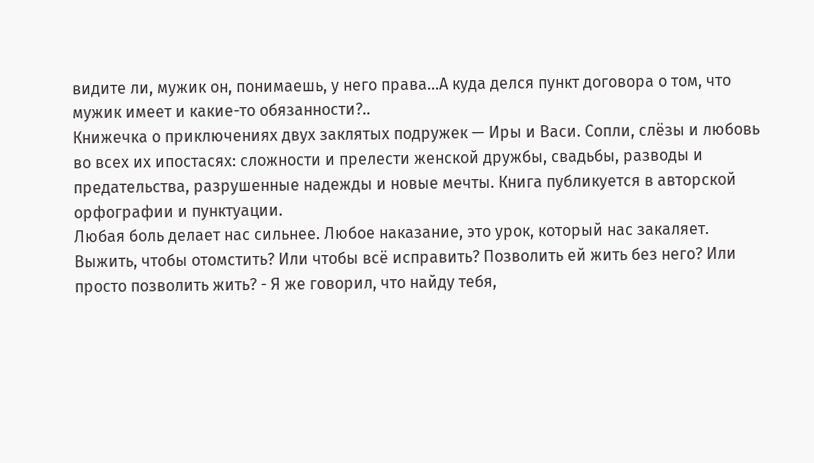видите ли, мужик он, понимаешь, у него права...А куда делся пункт договора о том, что мужик имеет и какие-то обязанности?..
Книжечка о приключениях двух заклятых подружек — Иры и Васи. Сопли, слёзы и любовь во всех их ипостасях: сложности и прелести женской дружбы, свадьбы, разводы и предательства, разрушенные надежды и новые мечты. Книга публикуется в авторской орфографии и пунктуации.
Любая боль делает нас сильнее. Любое наказание, это урок, который нас закаляет.
Выжить, чтобы отомстить? Или чтобы всё исправить? Позволить ей жить без него? Или просто позволить жить? - Я же говорил, что найду тебя,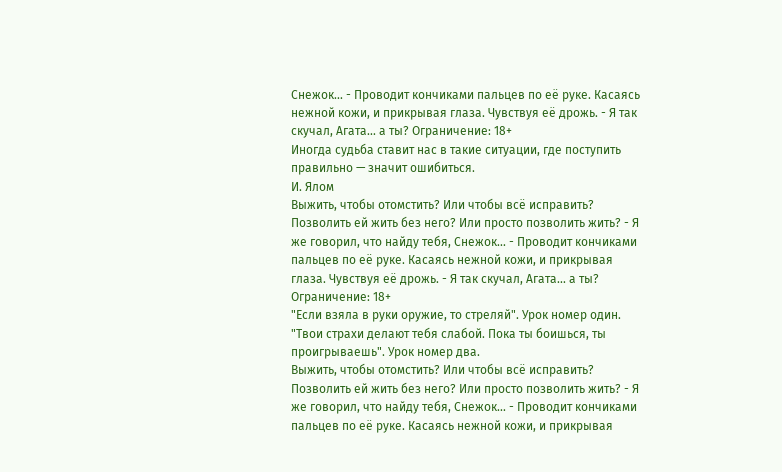Снежок... - Проводит кончиками пальцев по её руке. Касаясь нежной кожи, и прикрывая глаза. Чувствуя её дрожь. - Я так скучал, Агата... а ты? Ограничение: 18+
Иногда судьба ставит нас в такие ситуации, где поступить правильно — значит ошибиться.
И. Ялом
Выжить, чтобы отомстить? Или чтобы всё исправить? Позволить ей жить без него? Или просто позволить жить? - Я же говорил, что найду тебя, Снежок... - Проводит кончиками пальцев по её руке. Касаясь нежной кожи, и прикрывая глаза. Чувствуя её дрожь. - Я так скучал, Агата... а ты? Ограничение: 18+
"Если взяла в руки оружие, то стреляй". Урок номер один.
"Твои страхи делают тебя слабой. Пока ты боишься, ты проигрываешь". Урок номер два.
Выжить, чтобы отомстить? Или чтобы всё исправить? Позволить ей жить без него? Или просто позволить жить? - Я же говорил, что найду тебя, Снежок... - Проводит кончиками пальцев по её руке. Касаясь нежной кожи, и прикрывая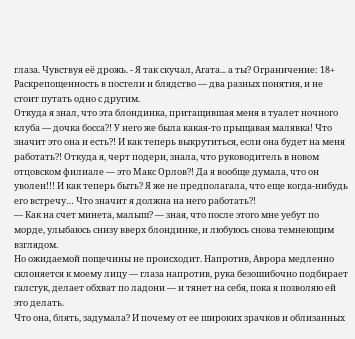глаза. Чувствуя её дрожь. - Я так скучал, Агата... а ты? Ограничение: 18+
Раскрепощенность в постели и блядство — два разных понятия, и не стоит путать одно с другим.
Откуда я знал, что эта блондинка, притащившая меня в туалет ночного клуба — дочка босса?! У него же была какая-то прыщавая малявка! Что значит это она и есть?! И как теперь выкрутиться, если она будет на меня работать?! Откуда я, черт подери, знала, что руководитель в новом отцовском филиале — это Макс Орлов?! Да я вообще думала, что он уволен!!! И как теперь быть? Я же не предполагала, что еще когда-нибудь его встречу… Что значит я должна на него работать?!
— Как на счет минета, малыш? — зная, что после этого мне уебут по морде, улыбаюсь снизу вверх блондинке, и любуюсь снова темнеющим взглядом.
Но ожидаемой пощечины не происходит. Напротив, Аврора медленно склоняется к моему лицу — глаза напротив, рука безошибочно подбирает галстук, делает обхват по ладони — и тянет на себя, пока я позволяю ей это делать.
Что она, блять, задумала? И почему от ее широких зрачков и облизанных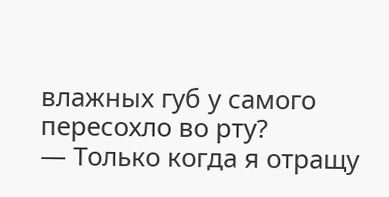влажных губ у самого пересохло во рту?
— Только когда я отращу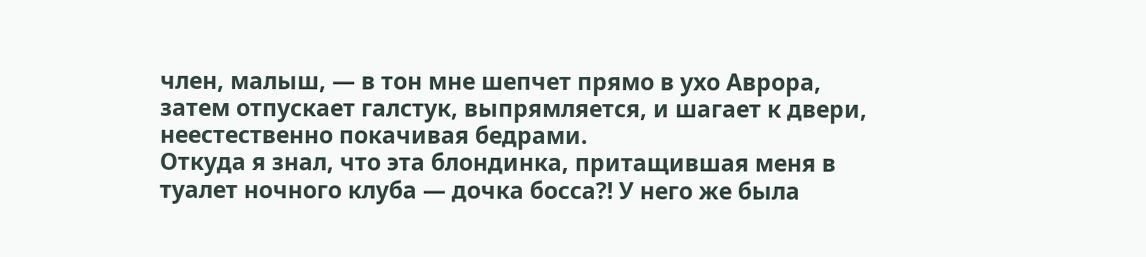член, малыш, — в тон мне шепчет прямо в ухо Аврора, затем отпускает галстук, выпрямляется, и шагает к двери, неестественно покачивая бедрами.
Откуда я знал, что эта блондинка, притащившая меня в туалет ночного клуба — дочка босса?! У него же была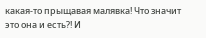какая-то прыщавая малявка! Что значит это она и есть?! И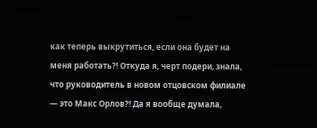как теперь выкрутиться, если она будет на меня работать?! Откуда я, черт подери, знала, что руководитель в новом отцовском филиале — это Макс Орлов?! Да я вообще думала,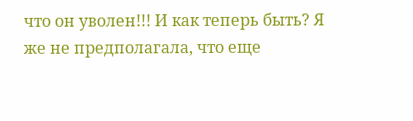что он уволен!!! И как теперь быть? Я же не предполагала, что еще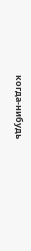когда-нибудь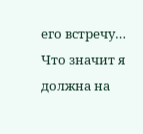его встречу… Что значит я должна на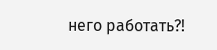него работать?!